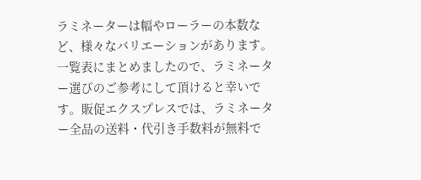ラミネーターは幅やローラーの本数など、様々なバリエーションがあります。一覧表にまとめましたので、ラミネーター選びのご参考にして頂けると幸いです。販促エクスプレスでは、ラミネーター全品の送料・代引き手数料が無料で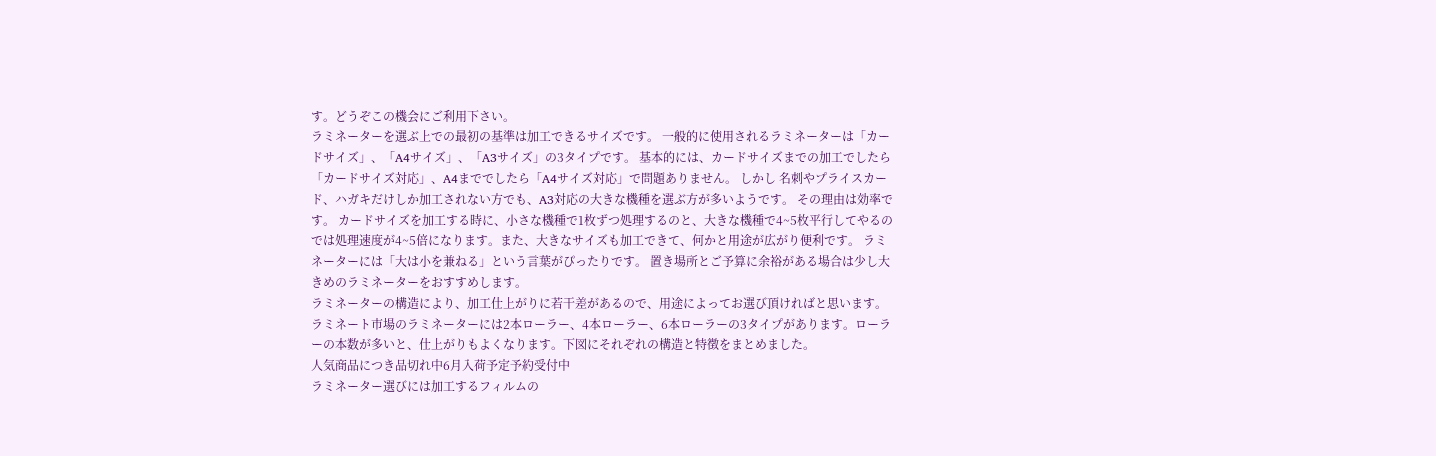す。どうぞこの機会にご利用下さい。
ラミネーターを選ぶ上での最初の基準は加工できるサイズです。 一般的に使用されるラミネーターは「カードサイズ」、「A4サイズ」、「A3サイズ」の3タイプです。 基本的には、カードサイズまでの加工でしたら「カードサイズ対応」、A4まででしたら「A4サイズ対応」で問題ありません。 しかし 名刺やプライスカード、ハガキだけしか加工されない方でも、A3対応の大きな機種を選ぶ方が多いようです。 その理由は効率です。 カードサイズを加工する時に、小さな機種で1枚ずつ処理するのと、大きな機種で4~5枚平行してやるのでは処理速度が4~5倍になります。また、大きなサイズも加工できて、何かと用途が広がり便利です。 ラミネーターには「大は小を兼ねる」という言葉がぴったりです。 置き場所とご予算に余裕がある場合は少し大きめのラミネーターをおすすめします。
ラミネーターの構造により、加工仕上がりに若干差があるので、用途によってお選び頂ければと思います。 ラミネート市場のラミネーターには2本ローラー、4本ローラー、6本ローラーの3タイプがあります。ローラーの本数が多いと、仕上がりもよくなります。下図にそれぞれの構造と特徴をまとめました。
人気商品につき品切れ中6月入荷予定予約受付中
ラミネーター選びには加工するフィルムの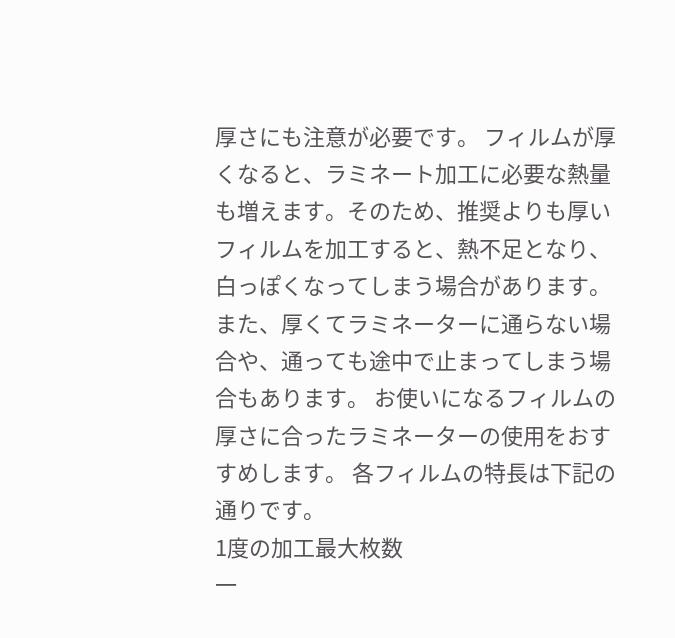厚さにも注意が必要です。 フィルムが厚くなると、ラミネート加工に必要な熱量も増えます。そのため、推奨よりも厚いフィルムを加工すると、熱不足となり、白っぽくなってしまう場合があります。 また、厚くてラミネーターに通らない場合や、通っても途中で止まってしまう場合もあります。 お使いになるフィルムの厚さに合ったラミネーターの使用をおすすめします。 各フィルムの特長は下記の通りです。
1度の加工最大枚数
一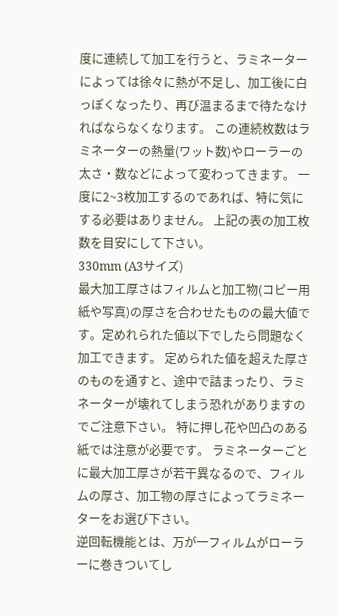度に連続して加工を行うと、ラミネーターによっては徐々に熱が不足し、加工後に白っぽくなったり、再び温まるまで待たなければならなくなります。 この連続枚数はラミネーターの熱量(ワット数)やローラーの太さ・数などによって変わってきます。 一度に2~3枚加工するのであれば、特に気にする必要はありません。 上記の表の加工枚数を目安にして下さい。
330mm (A3サイズ)
最大加工厚さはフィルムと加工物(コピー用紙や写真)の厚さを合わせたものの最大値です。定めれられた値以下でしたら問題なく加工できます。 定められた値を超えた厚さのものを通すと、途中で詰まったり、ラミネーターが壊れてしまう恐れがありますのでご注意下さい。 特に押し花や凹凸のある紙では注意が必要です。 ラミネーターごとに最大加工厚さが若干異なるので、フィルムの厚さ、加工物の厚さによってラミネーターをお選び下さい。
逆回転機能とは、万が一フィルムがローラーに巻きついてし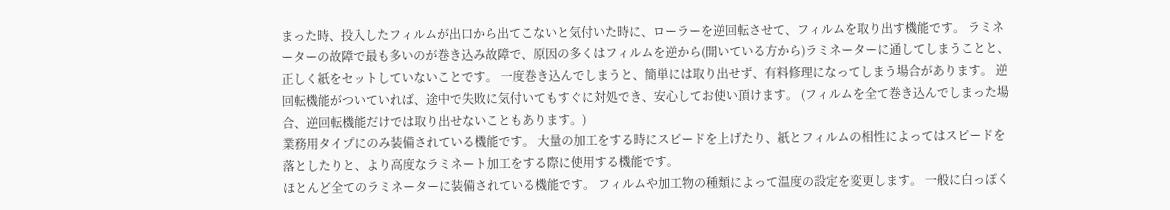まった時、投入したフィルムが出口から出てこないと気付いた時に、ローラーを逆回転させて、フィルムを取り出す機能です。 ラミネーターの故障で最も多いのが巻き込み故障で、原因の多くはフィルムを逆から(開いている方から)ラミネーターに通してしまうことと、正しく紙をセットしていないことです。 一度巻き込んでしまうと、簡単には取り出せず、有料修理になってしまう場合があります。 逆回転機能がついていれば、途中で失敗に気付いてもすぐに対処でき、安心してお使い頂けます。 (フィルムを全て巻き込んでしまった場合、逆回転機能だけでは取り出せないこともあります。)
業務用タイプにのみ装備されている機能です。 大量の加工をする時にスピードを上げたり、紙とフィルムの相性によってはスピードを落としたりと、より高度なラミネート加工をする際に使用する機能です。
ほとんど全てのラミネーターに装備されている機能です。 フィルムや加工物の種類によって温度の設定を変更します。 一般に白っぽく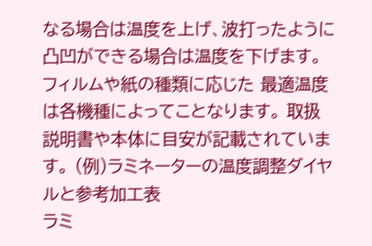なる場合は温度を上げ、波打ったように凸凹ができる場合は温度を下げます。 フィルムや紙の種類に応じた 最適温度は各機種によってことなります。 取扱説明書や本体に目安が記載されています。 (例)ラミネーターの温度調整ダイヤルと参考加工表
ラミ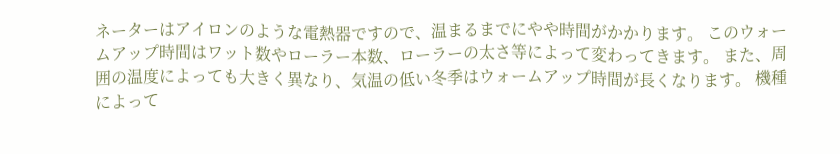ネーターはアイロンのような電熱器ですので、温まるまでにやや時間がかかります。 このウォームアップ時間はワット数やローラー本数、ローラーの太さ等によって変わってきます。 また、周囲の温度によっても大きく異なり、気温の低い冬季はウォームアップ時間が長くなります。 機種によって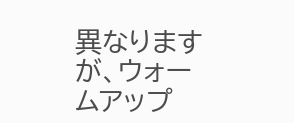異なりますが、ウォームアップ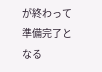が終わって準備完了となる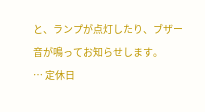と、ランプが点灯したり、ブザー音が鳴ってお知らせします。
… 定休日